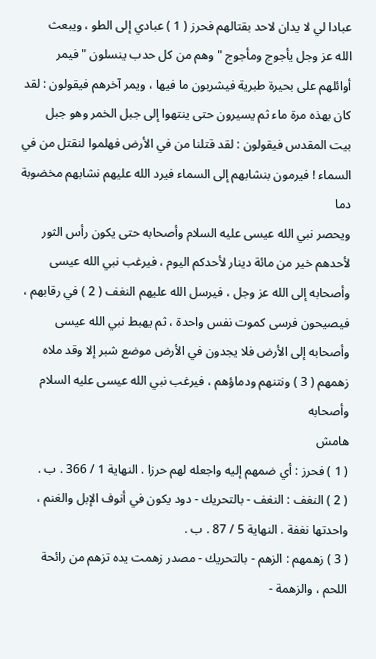عبادا لي لا يدان لاحد بقتالهم فحرز ( 1 ) عبادي إلى الطو ، ويبعث
الله عز وجل يأجوج ومأجوج " وهم من كل حدب ينسلون " فيمر
أوائلهم على بحيرة طبرية فيشربون ما فيها ، ويمر آخرهم فيقولون : لقد
كان بهذه مرة ماء ثم يسيرون حتى ينتهوا إلى جبل الخمر وهو جبل
بيت المقدس فيقولون : لقد قتلنا من في الأرض فهلموا لنقتل من في
السماء ! فيرمون بنشابهم إلى السماء فيرد الله عليهم نشابهم مخضوبة دما
ويحصر نبي الله عيسى عليه السلام وأصحابه حتى يكون رأس الثور
لأحدهم خير من مائة دينار لأحدكم اليوم ، فيرغب نبي الله عيسى
وأصحابه إلى الله عز وجل ، فيرسل الله عليهم النغف ( 2 ) في رقابهم ،
فيصيحون فرسى كموت نفس واحدة ، ثم يهبط نبي الله عيسى
وأصحابه إلى الأرض فلا يجدون في الأرض موضع شبر إلا وقد ملاه
زهمهم ( 3 ) ونتنهم ودماؤهم ، فيرغب نبي الله عيسى عليه السلام وأصحابه
هامش
( 1 ) فحرز : أي ضمهم إليه واجعله لهم حرزا . النهاية 1 / 366 . ب .
( 2 ) النغف : النغف - بالتحريك - دود يكون في أنوف الإبل والغنم ،
واحدتها نغفة . النهاية 5 / 87 . ب .
( 3 ) زهمهم : الزهم - بالتحريك - مصدر زهمت يده تزهم من رائحة
اللحم ، والزهمة -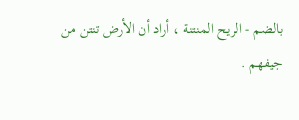بالضم - الريح المنتنة ، أراد أن الأرض تنتن من
جيفهم .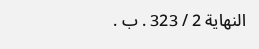النهاية 2 / 323 . ب .